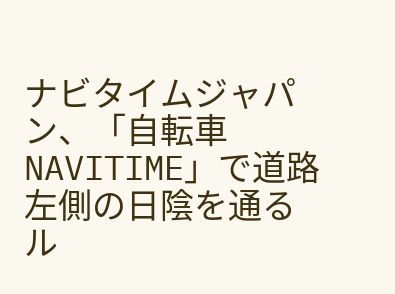ナビタイムジャパン、「自転車NAVITIME」で道路左側の日陰を通るル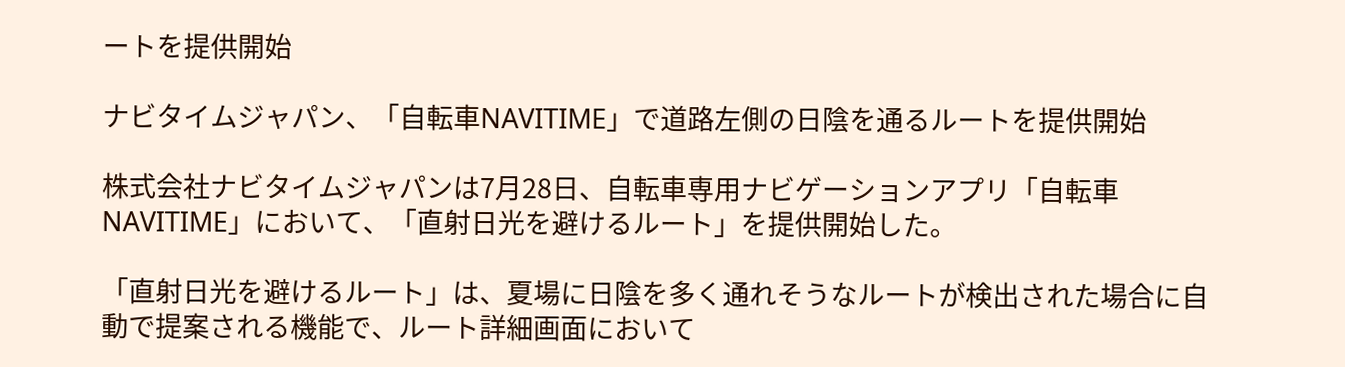ートを提供開始

ナビタイムジャパン、「自転車NAVITIME」で道路左側の日陰を通るルートを提供開始

株式会社ナビタイムジャパンは7月28日、自転車専用ナビゲーションアプリ「自転車NAVITIME」において、「直射日光を避けるルート」を提供開始した。

「直射日光を避けるルート」は、夏場に日陰を多く通れそうなルートが検出された場合に自動で提案される機能で、ルート詳細画面において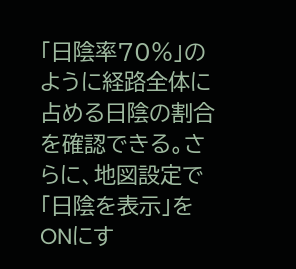「日陰率70%」のように経路全体に占める日陰の割合を確認できる。さらに、地図設定で「日陰を表示」をONにす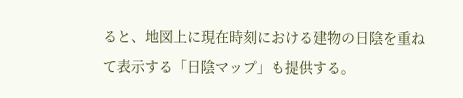ると、地図上に現在時刻における建物の日陰を重ねて表示する「日陰マップ」も提供する。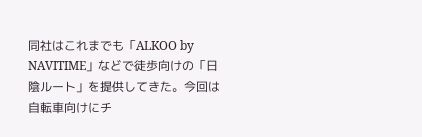同社はこれまでも「ALKOO by NAVITIME」などで徒歩向けの「日陰ルート」を提供してきた。今回は自転車向けにチ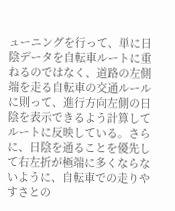ューニングを行って、単に日陰データを自転車ルートに重ねるのではなく、道路の左側端を走る自転車の交通ルールに則って、進行方向左側の日陰を表示できるよう計算してルートに反映している。さらに、日陰を通ることを優先して右左折が極端に多くならないように、自転車での走りやすさとの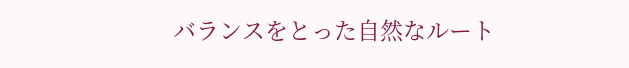バランスをとった自然なルート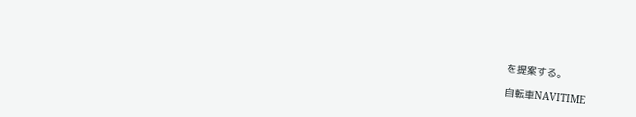を提案する。

自転車NAVITIME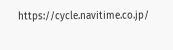https://cycle.navitime.co.jp/